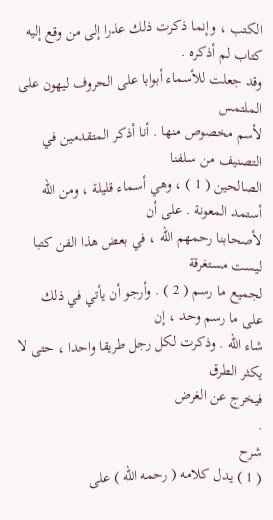الكتب ، وإنما ذكرت ذلك عذرا إلى من وقع إليه كتاب لم أذكره .
وقد جعلت للأسماء أبوابا على الحروف ليهون على الملتمس
لأسم مخصوص منها . أنا أذكر المتقدمين في التصنيف من سلفنا
الصالحين ( 1 ) ، وهي أسماء قليلة ، ومن الله أستمد المعونة . على أن
لأصحابنا رحمهم الله ، في بعض هذا الفن كتبا ليست مستغرقة
لجميع ما رسم ( 2 ) . وأرجو أن يأتي في ذلك على ما رسم وحد ، إن
شاء الله . وذكرت لكل رجل طريقا واحدا ، حتى لا يكثر الطرق
فيخرج عن الغرض
.
شرح
( 1 ) يدل كلامه ( رحمه الله ) على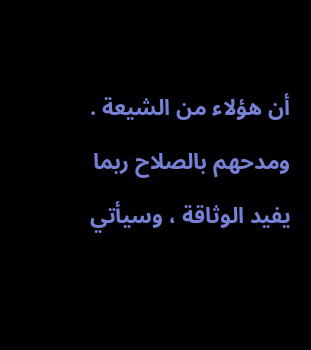أن هؤلاء من الشيعة . ومدحهم بالصلاح ربما
يفيد الوثاقة ، وسيأتي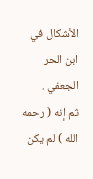الأشكال في ابن الحر الجعفي .
ثم إنه ( رحمه الله ) لم يكن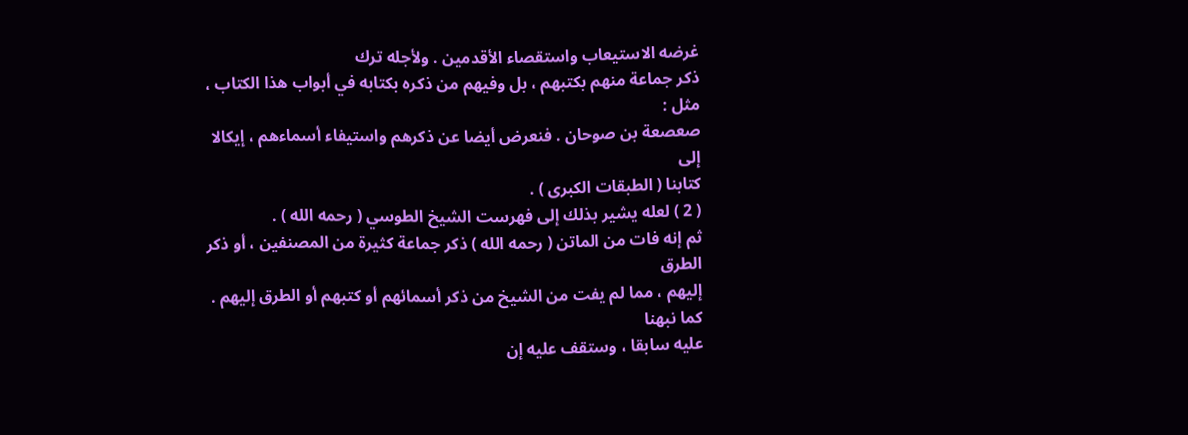غرضه الاستيعاب واستقصاء الأقدمين . ولأجله ترك
ذكر جماعة منهم بكتبهم ، بل وفيهم من ذكره بكتابه في أبواب هذا الكتاب ، مثل :
صعصعة بن صوحان . فنعرض أيضا عن ذكرهم واستيفاء أسماءهم ، إيكالا إلى
كتابنا ( الطبقات الكبرى ) .
( 2 ) لعله يشير بذلك إلى فهرست الشيخ الطوسي ( رحمه الله ) .
ثم إنه فات من الماتن ( رحمه الله ) ذكر جماعة كثيرة من المصنفين ، أو ذكر الطرق
إليهم ، مما لم يفت من الشيخ من ذكر أسمائهم أو كتبهم أو الطرق إليهم . كما نبهنا
عليه سابقا ، وستقف عليه إن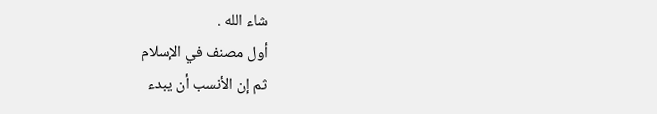شاء الله .
أول مصنف في الإسلام
ثم إن الأنسب أن يبدء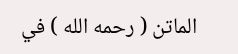الماتن ( رحمه الله ) في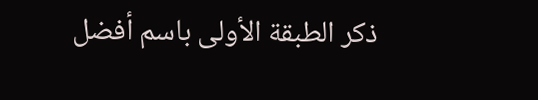ذكر الطبقة الأولى باسم أفضل